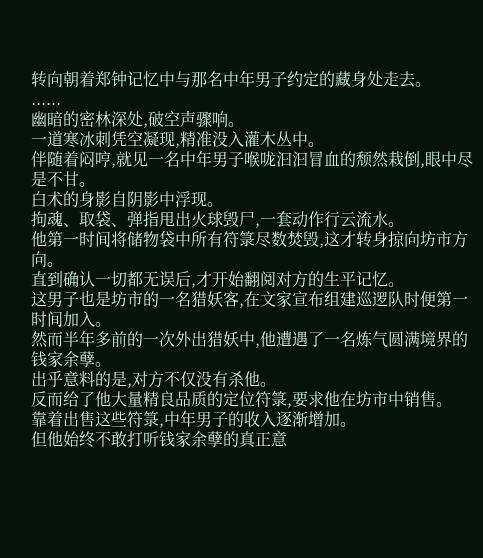转向朝着郑钟记忆中与那名中年男子约定的藏身处走去。
......
幽暗的密林深处,破空声骤响。
一道寒冰刺凭空凝现,精准没入灌木丛中。
伴随着闷哼,就见一名中年男子喉咙汩汩冒血的颓然栽倒,眼中尽是不甘。
白术的身影自阴影中浮现。
拘魂、取袋、弹指甩出火球毁尸,一套动作行云流水。
他第一时间将储物袋中所有符箓尽数焚毁,这才转身掠向坊市方向。
直到确认一切都无误后,才开始翻阅对方的生平记忆。
这男子也是坊市的一名猎妖客,在文家宣布组建巡逻队时便第一时间加入。
然而半年多前的一次外出猎妖中,他遭遇了一名炼气圆满境界的钱家余孽。
出乎意料的是,对方不仅没有杀他。
反而给了他大量精良品质的定位符箓,要求他在坊市中销售。
靠着出售这些符箓,中年男子的收入逐渐增加。
但他始终不敢打听钱家余孽的真正意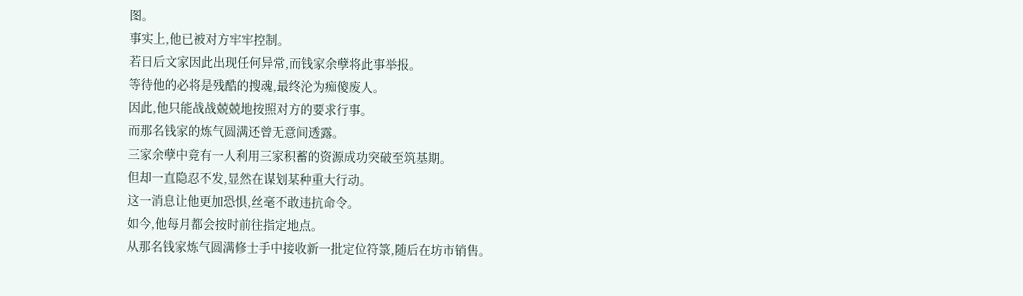图。
事实上,他已被对方牢牢控制。
若日后文家因此出现任何异常,而钱家余孽将此事举报。
等待他的必将是残酷的搜魂,最终沦为痴傻废人。
因此,他只能战战兢兢地按照对方的要求行事。
而那名钱家的炼气圆满还曾无意间透露。
三家余孽中竟有一人利用三家积蓄的资源成功突破至筑基期。
但却一直隐忍不发,显然在谋划某种重大行动。
这一消息让他更加恐惧,丝毫不敢违抗命令。
如今,他每月都会按时前往指定地点。
从那名钱家炼气圆满修士手中接收新一批定位符箓,随后在坊市销售。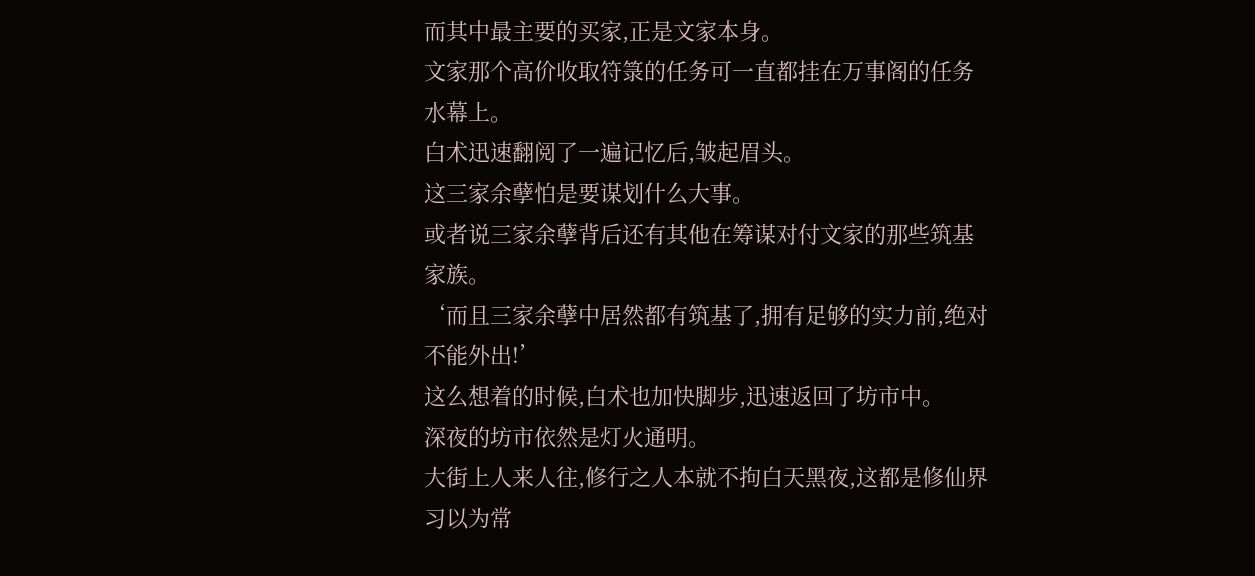而其中最主要的买家,正是文家本身。
文家那个高价收取符箓的任务可一直都挂在万事阁的任务水幕上。
白术迅速翻阅了一遍记忆后,皱起眉头。
这三家余孽怕是要谋划什么大事。
或者说三家余孽背后还有其他在筹谋对付文家的那些筑基家族。
‘而且三家余孽中居然都有筑基了,拥有足够的实力前,绝对不能外出!’
这么想着的时候,白术也加快脚步,迅速返回了坊市中。
深夜的坊市依然是灯火通明。
大街上人来人往,修行之人本就不拘白天黑夜,这都是修仙界习以为常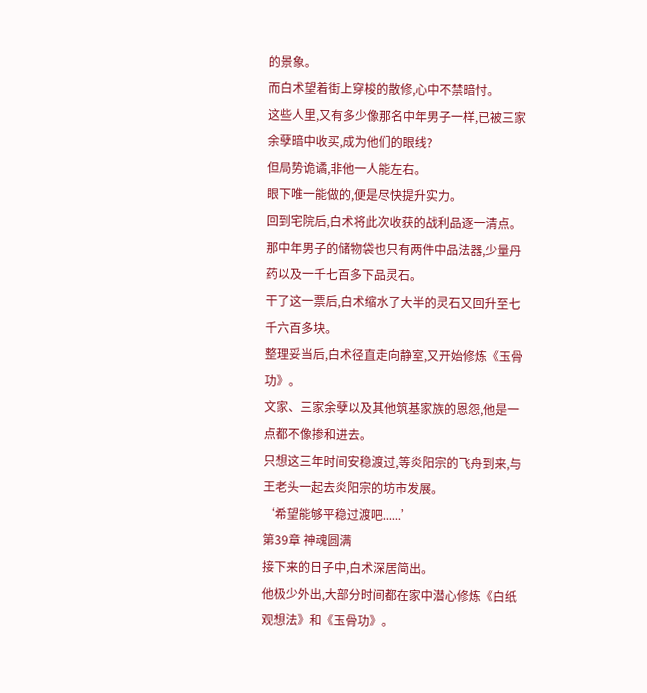的景象。
而白术望着街上穿梭的散修,心中不禁暗忖。
这些人里,又有多少像那名中年男子一样,已被三家余孽暗中收买,成为他们的眼线?
但局势诡谲,非他一人能左右。
眼下唯一能做的,便是尽快提升实力。
回到宅院后,白术将此次收获的战利品逐一清点。
那中年男子的储物袋也只有两件中品法器,少量丹药以及一千七百多下品灵石。
干了这一票后,白术缩水了大半的灵石又回升至七千六百多块。
整理妥当后,白术径直走向静室,又开始修炼《玉骨功》。
文家、三家余孽以及其他筑基家族的恩怨,他是一点都不像掺和进去。
只想这三年时间安稳渡过,等炎阳宗的飞舟到来,与王老头一起去炎阳宗的坊市发展。
‘希望能够平稳过渡吧......’
第39章 神魂圆满
接下来的日子中,白术深居简出。
他极少外出,大部分时间都在家中潜心修炼《白纸观想法》和《玉骨功》。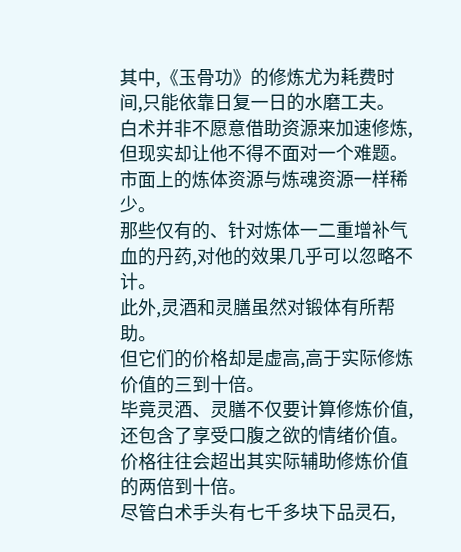其中,《玉骨功》的修炼尤为耗费时间,只能依靠日复一日的水磨工夫。
白术并非不愿意借助资源来加速修炼,但现实却让他不得不面对一个难题。
市面上的炼体资源与炼魂资源一样稀少。
那些仅有的、针对炼体一二重增补气血的丹药,对他的效果几乎可以忽略不计。
此外,灵酒和灵膳虽然对锻体有所帮助。
但它们的价格却是虚高,高于实际修炼价值的三到十倍。
毕竟灵酒、灵膳不仅要计算修炼价值,还包含了享受口腹之欲的情绪价值。
价格往往会超出其实际辅助修炼价值的两倍到十倍。
尽管白术手头有七千多块下品灵石,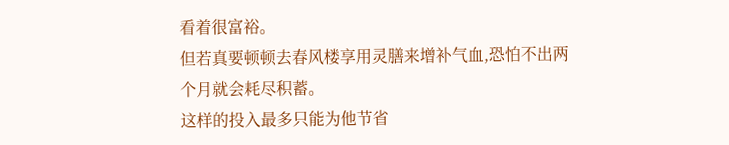看着很富裕。
但若真要顿顿去春风楼享用灵膳来增补气血,恐怕不出两个月就会耗尽积蓄。
这样的投入最多只能为他节省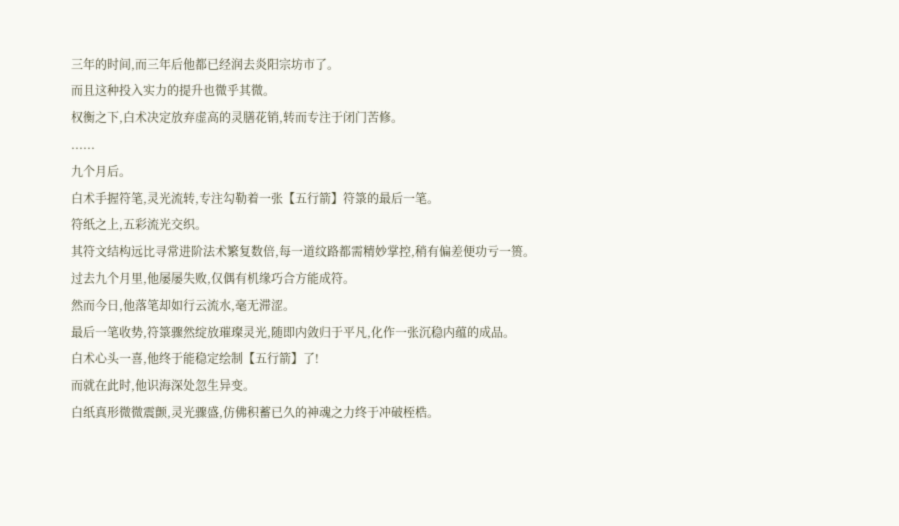三年的时间,而三年后他都已经润去炎阳宗坊市了。
而且这种投入实力的提升也微乎其微。
权衡之下,白术决定放弃虚高的灵膳花销,转而专注于闭门苦修。
......
九个月后。
白术手握符笔,灵光流转,专注勾勒着一张【五行箭】符箓的最后一笔。
符纸之上,五彩流光交织。
其符文结构远比寻常进阶法术繁复数倍,每一道纹路都需精妙掌控,稍有偏差便功亏一篑。
过去九个月里,他屡屡失败,仅偶有机缘巧合方能成符。
然而今日,他落笔却如行云流水,毫无滞涩。
最后一笔收势,符箓骤然绽放璀璨灵光,随即内敛归于平凡,化作一张沉稳内蕴的成品。
白术心头一喜,他终于能稳定绘制【五行箭】了!
而就在此时,他识海深处忽生异变。
白纸真形微微震颤,灵光骤盛,仿佛积蓄已久的神魂之力终于冲破桎梏。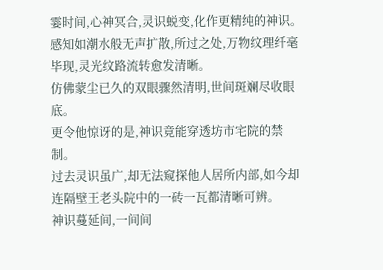霎时间,心神冥合,灵识蜕变,化作更精纯的神识。
感知如潮水般无声扩散,所过之处,万物纹理纤毫毕现,灵光纹路流转愈发清晰。
仿佛蒙尘已久的双眼骤然清明,世间斑斓尽收眼底。
更令他惊讶的是,神识竟能穿透坊市宅院的禁制。
过去灵识虽广,却无法窥探他人居所内部,如今却连隔壁王老头院中的一砖一瓦都清晰可辨。
神识蔓延间,一间间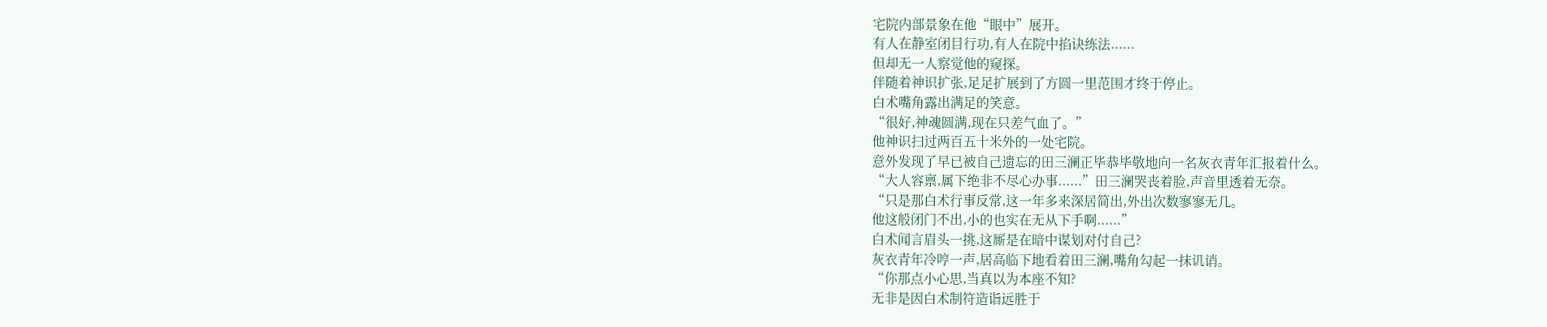宅院内部景象在他“眼中”展开。
有人在静室闭目行功,有人在院中掐诀练法......
但却无一人察觉他的窥探。
伴随着神识扩张,足足扩展到了方圆一里范围才终于停止。
白术嘴角露出满足的笑意。
“很好,神魂圆满,现在只差气血了。”
他神识扫过两百五十米外的一处宅院。
意外发现了早已被自己遗忘的田三澜正毕恭毕敬地向一名灰衣青年汇报着什么。
“大人容禀,属下绝非不尽心办事......”田三澜哭丧着脸,声音里透着无奈。
“只是那白术行事反常,这一年多来深居简出,外出次数寥寥无几。
他这般闭门不出,小的也实在无从下手啊......”
白术闻言眉头一挑,这厮是在暗中谋划对付自己?
灰衣青年冷哼一声,居高临下地看着田三澜,嘴角勾起一抹讥诮。
“你那点小心思,当真以为本座不知?
无非是因白术制符造诣远胜于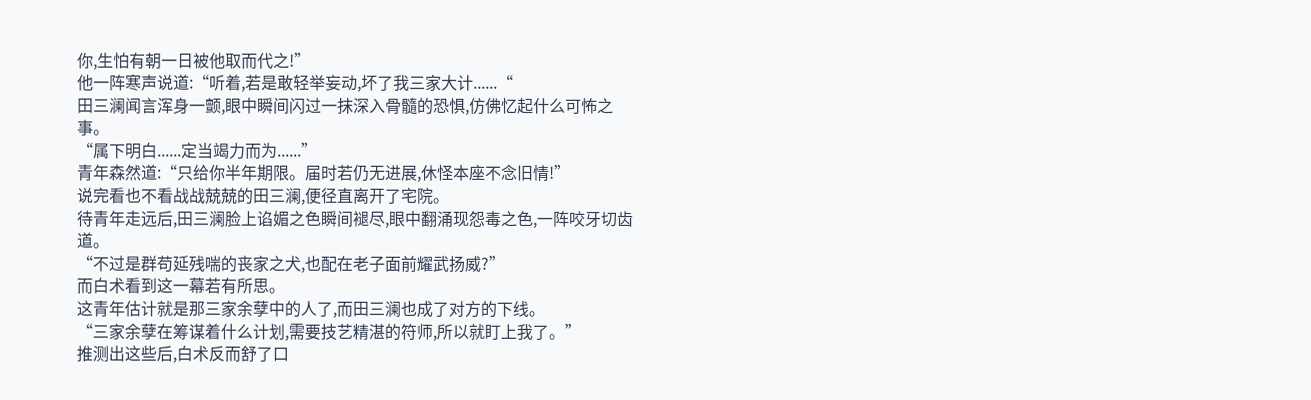你,生怕有朝一日被他取而代之!”
他一阵寒声说道:“听着,若是敢轻举妄动,坏了我三家大计......“
田三澜闻言浑身一颤,眼中瞬间闪过一抹深入骨髓的恐惧,仿佛忆起什么可怖之事。
“属下明白......定当竭力而为......”
青年森然道:“只给你半年期限。届时若仍无进展,休怪本座不念旧情!”
说完看也不看战战兢兢的田三澜,便径直离开了宅院。
待青年走远后,田三澜脸上谄媚之色瞬间褪尽,眼中翻涌现怨毒之色,一阵咬牙切齿道。
“不过是群苟延残喘的丧家之犬,也配在老子面前耀武扬威?”
而白术看到这一幕若有所思。
这青年估计就是那三家余孽中的人了,而田三澜也成了对方的下线。
“三家余孽在筹谋着什么计划,需要技艺精湛的符师,所以就盯上我了。”
推测出这些后,白术反而舒了口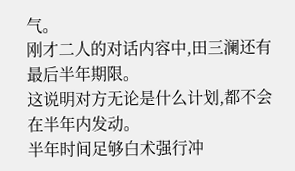气。
刚才二人的对话内容中,田三澜还有最后半年期限。
这说明对方无论是什么计划,都不会在半年内发动。
半年时间足够白术强行冲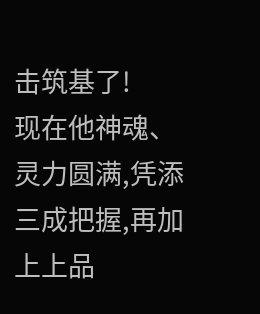击筑基了!
现在他神魂、灵力圆满,凭添三成把握,再加上上品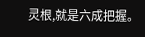灵根,就是六成把握。